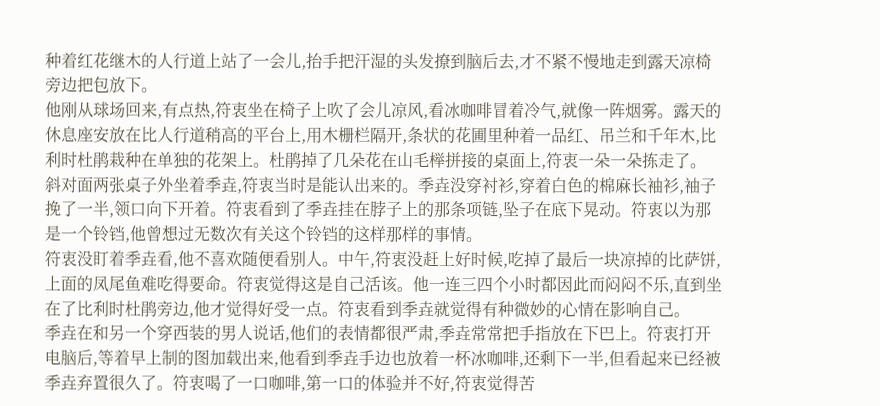种着红花继木的人行道上站了一会儿,抬手把汗湿的头发撩到脑后去,才不紧不慢地走到露天凉椅旁边把包放下。
他刚从球场回来,有点热,符衷坐在椅子上吹了会儿凉风,看冰咖啡冒着冷气,就像一阵烟雾。露天的休息座安放在比人行道稍高的平台上,用木栅栏隔开,条状的花圃里种着一品红、吊兰和千年木,比利时杜鹃栽种在单独的花架上。杜鹃掉了几朵花在山毛榉拼接的桌面上,符衷一朵一朵拣走了。
斜对面两张桌子外坐着季垚,符衷当时是能认出来的。季垚没穿衬衫,穿着白色的棉麻长袖衫,袖子挽了一半,领口向下开着。符衷看到了季垚挂在脖子上的那条项链,坠子在底下晃动。符衷以为那是一个铃铛,他曾想过无数次有关这个铃铛的这样那样的事情。
符衷没盯着季垚看,他不喜欢随便看别人。中午,符衷没赶上好时候,吃掉了最后一块凉掉的比萨饼,上面的凤尾鱼难吃得要命。符衷觉得这是自己活该。他一连三四个小时都因此而闷闷不乐,直到坐在了比利时杜鹃旁边,他才觉得好受一点。符衷看到季垚就觉得有种微妙的心情在影响自己。
季垚在和另一个穿西装的男人说话,他们的表情都很严肃,季垚常常把手指放在下巴上。符衷打开电脑后,等着早上制的图加载出来,他看到季垚手边也放着一杯冰咖啡,还剩下一半,但看起来已经被季垚弃置很久了。符衷喝了一口咖啡,第一口的体验并不好,符衷觉得苦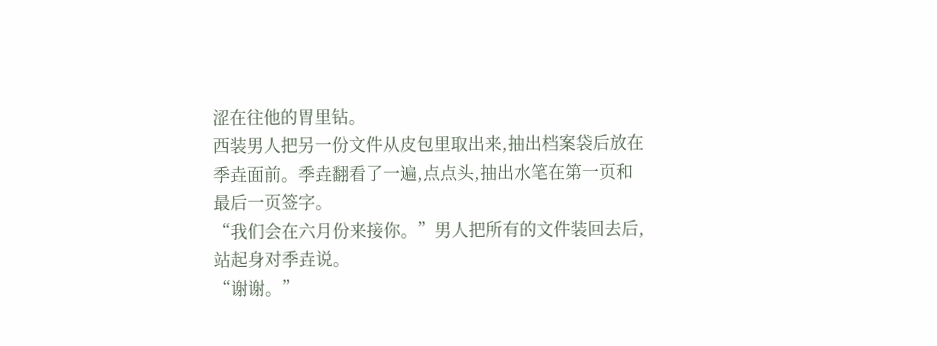涩在往他的胃里钻。
西装男人把另一份文件从皮包里取出来,抽出档案袋后放在季垚面前。季垚翻看了一遍,点点头,抽出水笔在第一页和最后一页签字。
“我们会在六月份来接你。”男人把所有的文件装回去后,站起身对季垚说。
“谢谢。”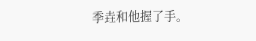季垚和他握了手。